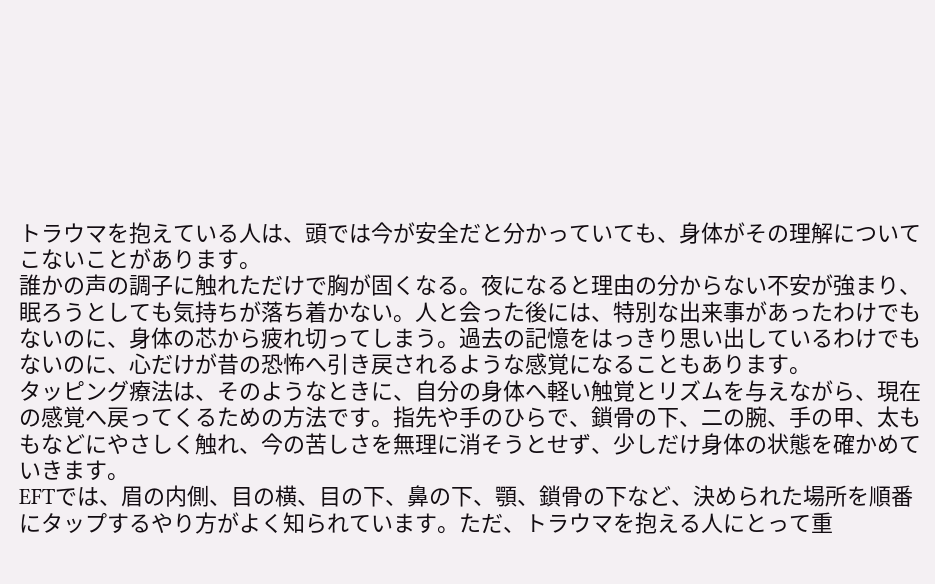トラウマを抱えている人は、頭では今が安全だと分かっていても、身体がその理解についてこないことがあります。
誰かの声の調子に触れただけで胸が固くなる。夜になると理由の分からない不安が強まり、眠ろうとしても気持ちが落ち着かない。人と会った後には、特別な出来事があったわけでもないのに、身体の芯から疲れ切ってしまう。過去の記憶をはっきり思い出しているわけでもないのに、心だけが昔の恐怖へ引き戻されるような感覚になることもあります。
タッピング療法は、そのようなときに、自分の身体へ軽い触覚とリズムを与えながら、現在の感覚へ戻ってくるための方法です。指先や手のひらで、鎖骨の下、二の腕、手の甲、太ももなどにやさしく触れ、今の苦しさを無理に消そうとせず、少しだけ身体の状態を確かめていきます。
EFTでは、眉の内側、目の横、目の下、鼻の下、顎、鎖骨の下など、決められた場所を順番にタップするやり方がよく知られています。ただ、トラウマを抱える人にとって重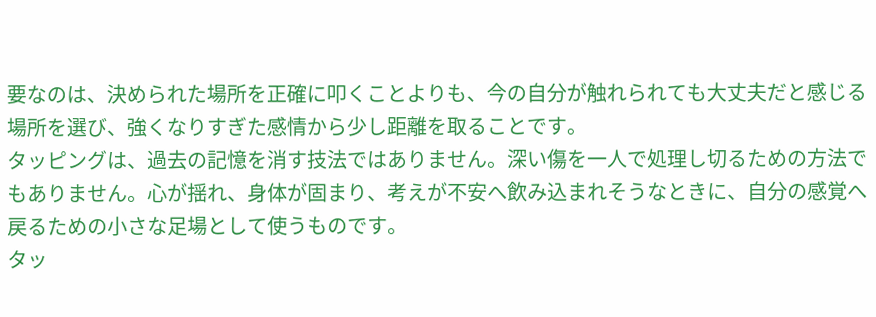要なのは、決められた場所を正確に叩くことよりも、今の自分が触れられても大丈夫だと感じる場所を選び、強くなりすぎた感情から少し距離を取ることです。
タッピングは、過去の記憶を消す技法ではありません。深い傷を一人で処理し切るための方法でもありません。心が揺れ、身体が固まり、考えが不安へ飲み込まれそうなときに、自分の感覚へ戻るための小さな足場として使うものです。
タッ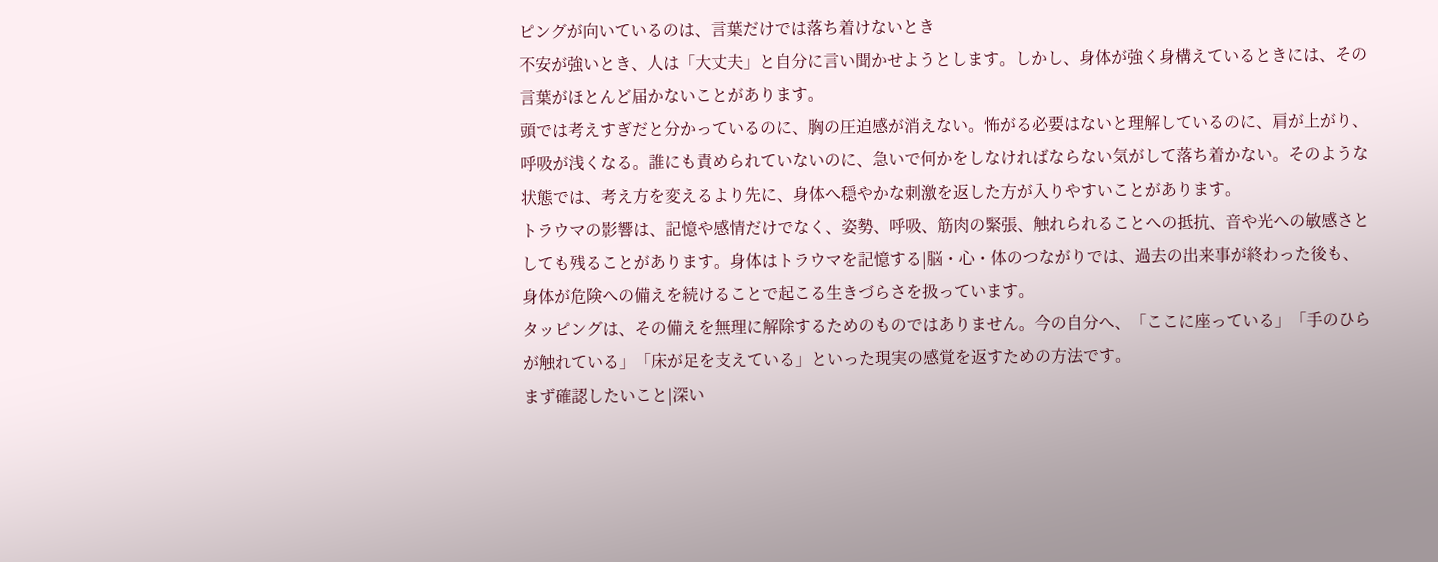ピングが向いているのは、言葉だけでは落ち着けないとき
不安が強いとき、人は「大丈夫」と自分に言い聞かせようとします。しかし、身体が強く身構えているときには、その言葉がほとんど届かないことがあります。
頭では考えすぎだと分かっているのに、胸の圧迫感が消えない。怖がる必要はないと理解しているのに、肩が上がり、呼吸が浅くなる。誰にも責められていないのに、急いで何かをしなければならない気がして落ち着かない。そのような状態では、考え方を変えるより先に、身体へ穏やかな刺激を返した方が入りやすいことがあります。
トラウマの影響は、記憶や感情だけでなく、姿勢、呼吸、筋肉の緊張、触れられることへの抵抗、音や光への敏感さとしても残ることがあります。身体はトラウマを記憶する|脳・心・体のつながりでは、過去の出来事が終わった後も、身体が危険への備えを続けることで起こる生きづらさを扱っています。
タッピングは、その備えを無理に解除するためのものではありません。今の自分へ、「ここに座っている」「手のひらが触れている」「床が足を支えている」といった現実の感覚を返すための方法です。
まず確認したいこと|深い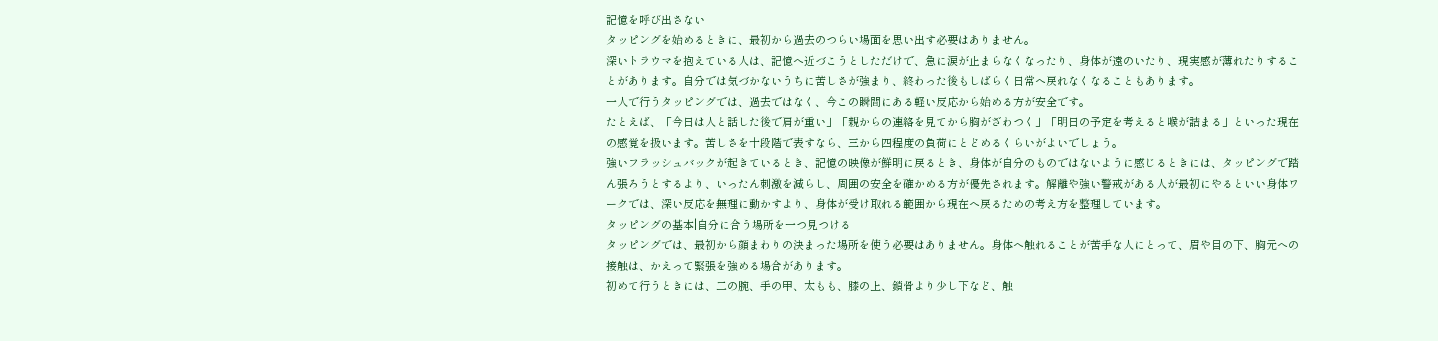記憶を呼び出さない
タッピングを始めるときに、最初から過去のつらい場面を思い出す必要はありません。
深いトラウマを抱えている人は、記憶へ近づこうとしただけで、急に涙が止まらなくなったり、身体が遠のいたり、現実感が薄れたりすることがあります。自分では気づかないうちに苦しさが強まり、終わった後もしばらく日常へ戻れなくなることもあります。
一人で行うタッピングでは、過去ではなく、今この瞬間にある軽い反応から始める方が安全です。
たとえば、「今日は人と話した後で肩が重い」「親からの連絡を見てから胸がざわつく」「明日の予定を考えると喉が詰まる」といった現在の感覚を扱います。苦しさを十段階で表すなら、三から四程度の負荷にとどめるくらいがよいでしょう。
強いフラッシュバックが起きているとき、記憶の映像が鮮明に戻るとき、身体が自分のものではないように感じるときには、タッピングで踏ん張ろうとするより、いったん刺激を減らし、周囲の安全を確かめる方が優先されます。解離や強い警戒がある人が最初にやるといい身体ワークでは、深い反応を無理に動かすより、身体が受け取れる範囲から現在へ戻るための考え方を整理しています。
タッピングの基本|自分に合う場所を一つ見つける
タッピングでは、最初から顔まわりの決まった場所を使う必要はありません。身体へ触れることが苦手な人にとって、眉や目の下、胸元への接触は、かえって緊張を強める場合があります。
初めて行うときには、二の腕、手の甲、太もも、膝の上、鎖骨より少し下など、触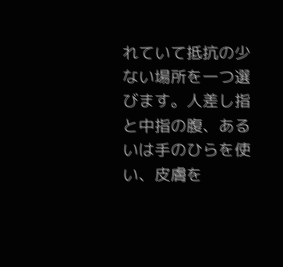れていて抵抗の少ない場所を一つ選びます。人差し指と中指の腹、あるいは手のひらを使い、皮膚を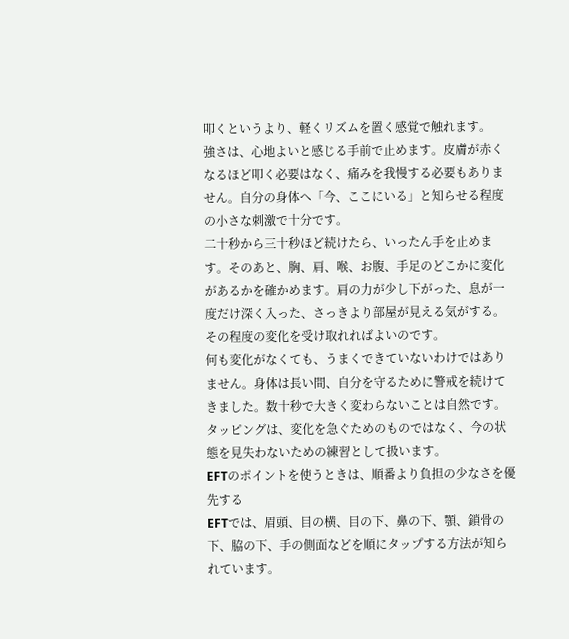叩くというより、軽くリズムを置く感覚で触れます。
強さは、心地よいと感じる手前で止めます。皮膚が赤くなるほど叩く必要はなく、痛みを我慢する必要もありません。自分の身体へ「今、ここにいる」と知らせる程度の小さな刺激で十分です。
二十秒から三十秒ほど続けたら、いったん手を止めます。そのあと、胸、肩、喉、お腹、手足のどこかに変化があるかを確かめます。肩の力が少し下がった、息が一度だけ深く入った、さっきより部屋が見える気がする。その程度の変化を受け取れればよいのです。
何も変化がなくても、うまくできていないわけではありません。身体は長い間、自分を守るために警戒を続けてきました。数十秒で大きく変わらないことは自然です。タッピングは、変化を急ぐためのものではなく、今の状態を見失わないための練習として扱います。
EFTのポイントを使うときは、順番より負担の少なさを優先する
EFTでは、眉頭、目の横、目の下、鼻の下、顎、鎖骨の下、脇の下、手の側面などを順にタップする方法が知られています。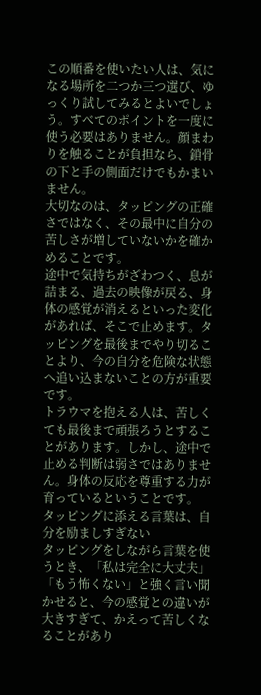この順番を使いたい人は、気になる場所を二つか三つ選び、ゆっくり試してみるとよいでしょう。すべてのポイントを一度に使う必要はありません。顔まわりを触ることが負担なら、鎖骨の下と手の側面だけでもかまいません。
大切なのは、タッピングの正確さではなく、その最中に自分の苦しさが増していないかを確かめることです。
途中で気持ちがざわつく、息が詰まる、過去の映像が戻る、身体の感覚が消えるといった変化があれば、そこで止めます。タッピングを最後までやり切ることより、今の自分を危険な状態へ追い込まないことの方が重要です。
トラウマを抱える人は、苦しくても最後まで頑張ろうとすることがあります。しかし、途中で止める判断は弱さではありません。身体の反応を尊重する力が育っているということです。
タッピングに添える言葉は、自分を励ましすぎない
タッピングをしながら言葉を使うとき、「私は完全に大丈夫」「もう怖くない」と強く言い聞かせると、今の感覚との違いが大きすぎて、かえって苦しくなることがあり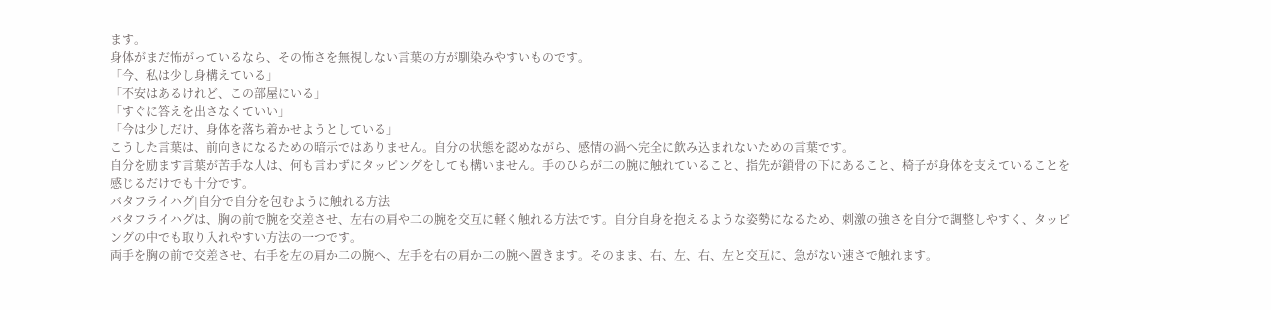ます。
身体がまだ怖がっているなら、その怖さを無視しない言葉の方が馴染みやすいものです。
「今、私は少し身構えている」
「不安はあるけれど、この部屋にいる」
「すぐに答えを出さなくていい」
「今は少しだけ、身体を落ち着かせようとしている」
こうした言葉は、前向きになるための暗示ではありません。自分の状態を認めながら、感情の渦へ完全に飲み込まれないための言葉です。
自分を励ます言葉が苦手な人は、何も言わずにタッピングをしても構いません。手のひらが二の腕に触れていること、指先が鎖骨の下にあること、椅子が身体を支えていることを感じるだけでも十分です。
バタフライハグ|自分で自分を包むように触れる方法
バタフライハグは、胸の前で腕を交差させ、左右の肩や二の腕を交互に軽く触れる方法です。自分自身を抱えるような姿勢になるため、刺激の強さを自分で調整しやすく、タッピングの中でも取り入れやすい方法の一つです。
両手を胸の前で交差させ、右手を左の肩か二の腕へ、左手を右の肩か二の腕へ置きます。そのまま、右、左、右、左と交互に、急がない速さで触れます。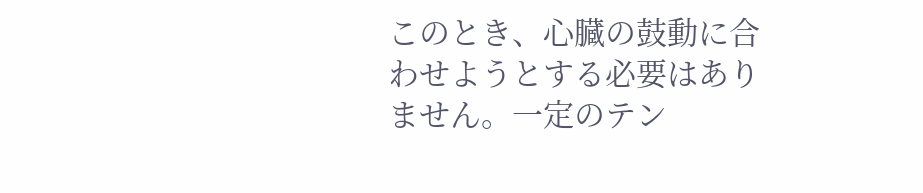このとき、心臓の鼓動に合わせようとする必要はありません。一定のテン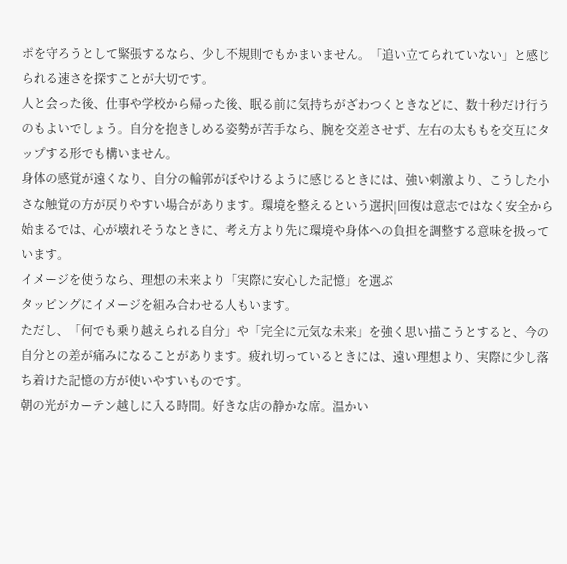ポを守ろうとして緊張するなら、少し不規則でもかまいません。「追い立てられていない」と感じられる速さを探すことが大切です。
人と会った後、仕事や学校から帰った後、眠る前に気持ちがざわつくときなどに、数十秒だけ行うのもよいでしょう。自分を抱きしめる姿勢が苦手なら、腕を交差させず、左右の太ももを交互にタップする形でも構いません。
身体の感覚が遠くなり、自分の輪郭がぼやけるように感じるときには、強い刺激より、こうした小さな触覚の方が戻りやすい場合があります。環境を整えるという選択|回復は意志ではなく安全から始まるでは、心が壊れそうなときに、考え方より先に環境や身体への負担を調整する意味を扱っています。
イメージを使うなら、理想の未来より「実際に安心した記憶」を選ぶ
タッピングにイメージを組み合わせる人もいます。
ただし、「何でも乗り越えられる自分」や「完全に元気な未来」を強く思い描こうとすると、今の自分との差が痛みになることがあります。疲れ切っているときには、遠い理想より、実際に少し落ち着けた記憶の方が使いやすいものです。
朝の光がカーテン越しに入る時間。好きな店の静かな席。温かい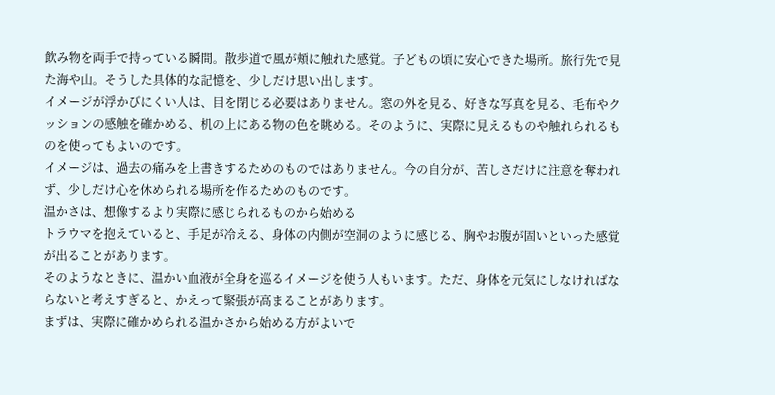飲み物を両手で持っている瞬間。散歩道で風が頬に触れた感覚。子どもの頃に安心できた場所。旅行先で見た海や山。そうした具体的な記憶を、少しだけ思い出します。
イメージが浮かびにくい人は、目を閉じる必要はありません。窓の外を見る、好きな写真を見る、毛布やクッションの感触を確かめる、机の上にある物の色を眺める。そのように、実際に見えるものや触れられるものを使ってもよいのです。
イメージは、過去の痛みを上書きするためのものではありません。今の自分が、苦しさだけに注意を奪われず、少しだけ心を休められる場所を作るためのものです。
温かさは、想像するより実際に感じられるものから始める
トラウマを抱えていると、手足が冷える、身体の内側が空洞のように感じる、胸やお腹が固いといった感覚が出ることがあります。
そのようなときに、温かい血液が全身を巡るイメージを使う人もいます。ただ、身体を元気にしなければならないと考えすぎると、かえって緊張が高まることがあります。
まずは、実際に確かめられる温かさから始める方がよいで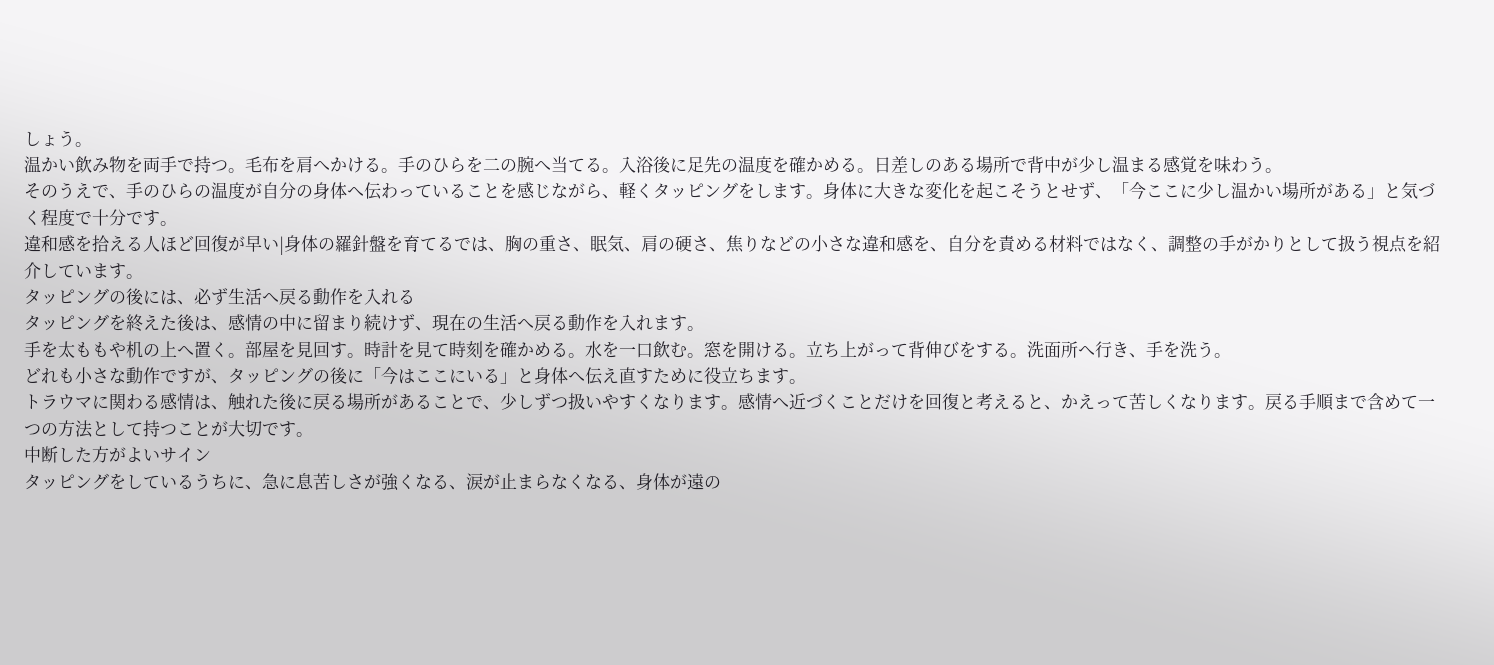しょう。
温かい飲み物を両手で持つ。毛布を肩へかける。手のひらを二の腕へ当てる。入浴後に足先の温度を確かめる。日差しのある場所で背中が少し温まる感覚を味わう。
そのうえで、手のひらの温度が自分の身体へ伝わっていることを感じながら、軽くタッピングをします。身体に大きな変化を起こそうとせず、「今ここに少し温かい場所がある」と気づく程度で十分です。
違和感を拾える人ほど回復が早い|身体の羅針盤を育てるでは、胸の重さ、眠気、肩の硬さ、焦りなどの小さな違和感を、自分を責める材料ではなく、調整の手がかりとして扱う視点を紹介しています。
タッピングの後には、必ず生活へ戻る動作を入れる
タッピングを終えた後は、感情の中に留まり続けず、現在の生活へ戻る動作を入れます。
手を太ももや机の上へ置く。部屋を見回す。時計を見て時刻を確かめる。水を一口飲む。窓を開ける。立ち上がって背伸びをする。洗面所へ行き、手を洗う。
どれも小さな動作ですが、タッピングの後に「今はここにいる」と身体へ伝え直すために役立ちます。
トラウマに関わる感情は、触れた後に戻る場所があることで、少しずつ扱いやすくなります。感情へ近づくことだけを回復と考えると、かえって苦しくなります。戻る手順まで含めて一つの方法として持つことが大切です。
中断した方がよいサイン
タッピングをしているうちに、急に息苦しさが強くなる、涙が止まらなくなる、身体が遠の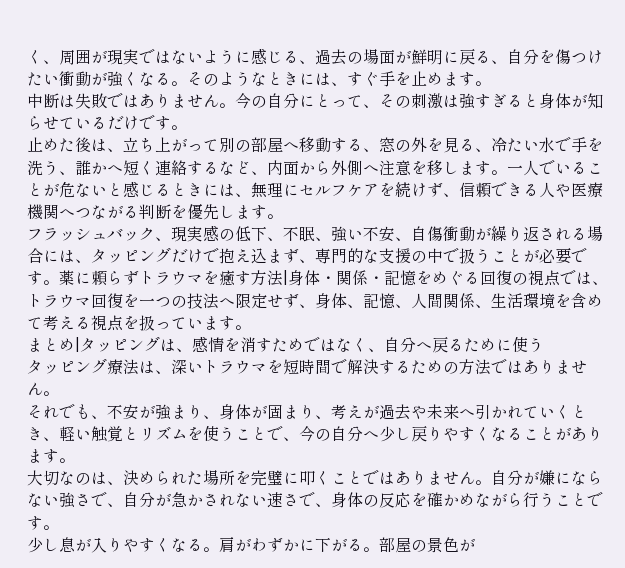く、周囲が現実ではないように感じる、過去の場面が鮮明に戻る、自分を傷つけたい衝動が強くなる。そのようなときには、すぐ手を止めます。
中断は失敗ではありません。今の自分にとって、その刺激は強すぎると身体が知らせているだけです。
止めた後は、立ち上がって別の部屋へ移動する、窓の外を見る、冷たい水で手を洗う、誰かへ短く連絡するなど、内面から外側へ注意を移します。一人でいることが危ないと感じるときには、無理にセルフケアを続けず、信頼できる人や医療機関へつながる判断を優先します。
フラッシュバック、現実感の低下、不眠、強い不安、自傷衝動が繰り返される場合には、タッピングだけで抱え込まず、専門的な支援の中で扱うことが必要です。薬に頼らずトラウマを癒す方法|身体・関係・記憶をめぐる回復の視点では、トラウマ回復を一つの技法へ限定せず、身体、記憶、人間関係、生活環境を含めて考える視点を扱っています。
まとめ|タッピングは、感情を消すためではなく、自分へ戻るために使う
タッピング療法は、深いトラウマを短時間で解決するための方法ではありません。
それでも、不安が強まり、身体が固まり、考えが過去や未来へ引かれていくとき、軽い触覚とリズムを使うことで、今の自分へ少し戻りやすくなることがあります。
大切なのは、決められた場所を完璧に叩くことではありません。自分が嫌にならない強さで、自分が急かされない速さで、身体の反応を確かめながら行うことです。
少し息が入りやすくなる。肩がわずかに下がる。部屋の景色が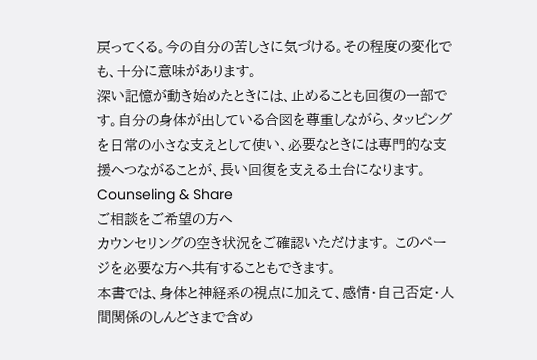戻ってくる。今の自分の苦しさに気づける。その程度の変化でも、十分に意味があります。
深い記憶が動き始めたときには、止めることも回復の一部です。自分の身体が出している合図を尊重しながら、タッピングを日常の小さな支えとして使い、必要なときには専門的な支援へつながることが、長い回復を支える土台になります。
Counseling & Share
ご相談をご希望の方へ
カウンセリングの空き状況をご確認いただけます。 このページを必要な方へ共有することもできます。
本書では、身体と神経系の視点に加えて、感情・自己否定・人間関係のしんどさまで含め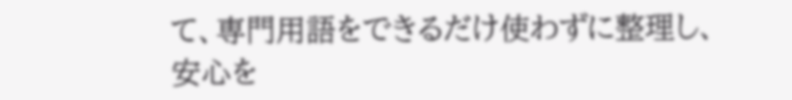て、専門用語をできるだけ使わずに整理し、安心を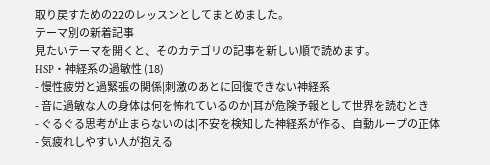取り戻すための22のレッスンとしてまとめました。
テーマ別の新着記事
見たいテーマを開くと、そのカテゴリの記事を新しい順で読めます。
HSP・神経系の過敏性 (18)
- 慢性疲労と過緊張の関係|刺激のあとに回復できない神経系
- 音に過敏な人の身体は何を怖れているのか|耳が危険予報として世界を読むとき
- ぐるぐる思考が止まらないのは|不安を検知した神経系が作る、自動ループの正体
- 気疲れしやすい人が抱える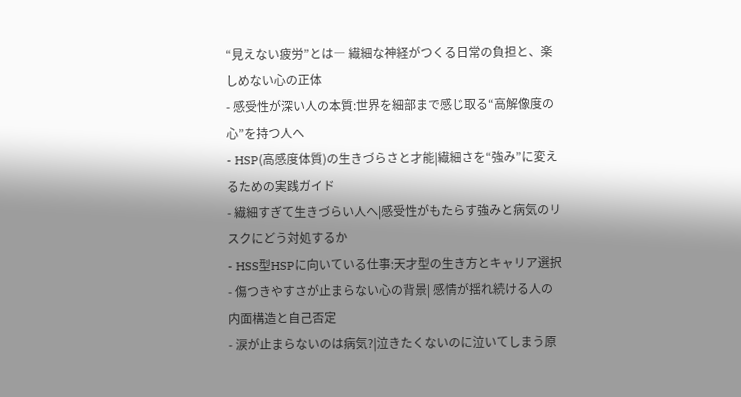“見えない疲労”とは― 繊細な神経がつくる日常の負担と、楽しめない心の正体
- 感受性が深い人の本質:世界を細部まで感じ取る“高解像度の心”を持つ人へ
- HSP(高感度体質)の生きづらさと才能|繊細さを“強み”に変えるための実践ガイド
- 繊細すぎて生きづらい人へ|感受性がもたらす強みと病気のリスクにどう対処するか
- HSS型HSPに向いている仕事:天才型の生き方とキャリア選択
- 傷つきやすさが止まらない心の背景| 感情が揺れ続ける人の内面構造と自己否定
- 涙が止まらないのは病気?|泣きたくないのに泣いてしまう原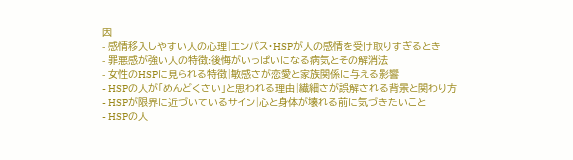因
- 感情移入しやすい人の心理|エンパス・HSPが人の感情を受け取りすぎるとき
- 罪悪感が強い人の特徴:後悔がいっぱいになる病気とその解消法
- 女性のHSPに見られる特徴|敏感さが恋愛と家族関係に与える影響
- HSPの人が「めんどくさい」と思われる理由|繊細さが誤解される背景と関わり方
- HSPが限界に近づいているサイン|心と身体が壊れる前に気づきたいこと
- HSPの人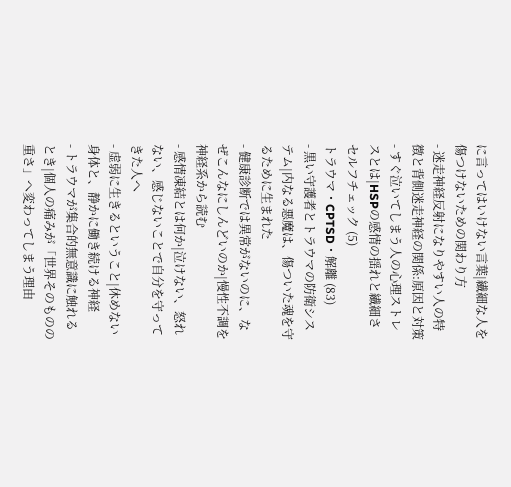に言ってはいけない言葉|繊細な人を傷つけないための関わり方
- 迷走神経反射になりやすい人の特徴と背側迷走神経の関係:原因と対策
- すぐ泣いてしまう人の心理ストレスとは|HSPの感情の揺れと繊細さ
セルフチェック (5)
トラウマ・CPTSD・解離 (83)
- 黒い守護者とトラウマの防衛システム|内なる悪魔は、傷ついた魂を守るために生まれた
- 健康診断では異常がないのに、なぜこんなにしんどいのか|慢性不調を神経系から読む
- 感情凍結とは何か|泣けない、怒れない、感じないことで自分を守ってきた人へ
- 虚弱に生きるということ|休めない身体と、静かに働き続ける神経
- トラウマが集合的無意識に触れるとき|個人の痛みが「世界そのものの重さ」へ変わってしまう理由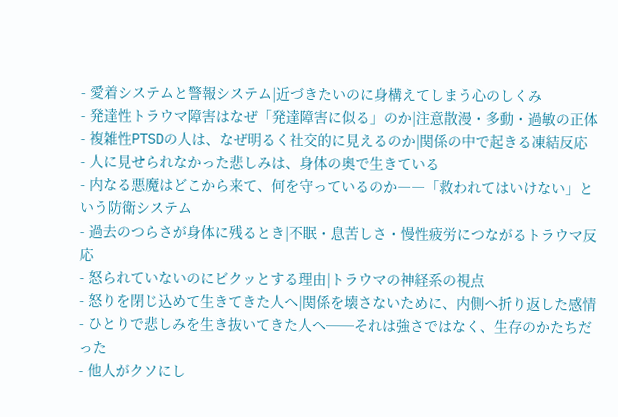- 愛着システムと警報システム|近づきたいのに身構えてしまう心のしくみ
- 発達性トラウマ障害はなぜ「発達障害に似る」のか|注意散漫・多動・過敏の正体
- 複雑性PTSDの人は、なぜ明るく社交的に見えるのか|関係の中で起きる凍結反応
- 人に見せられなかった悲しみは、身体の奥で生きている
- 内なる悪魔はどこから来て、何を守っているのか――「救われてはいけない」という防衛システム
- 過去のつらさが身体に残るとき|不眠・息苦しさ・慢性疲労につながるトラウマ反応
- 怒られていないのにビクッとする理由|トラウマの神経系の視点
- 怒りを閉じ込めて生きてきた人へ|関係を壊さないために、内側へ折り返した感情
- ひとりで悲しみを生き抜いてきた人へ──それは強さではなく、生存のかたちだった
- 他人がクソにし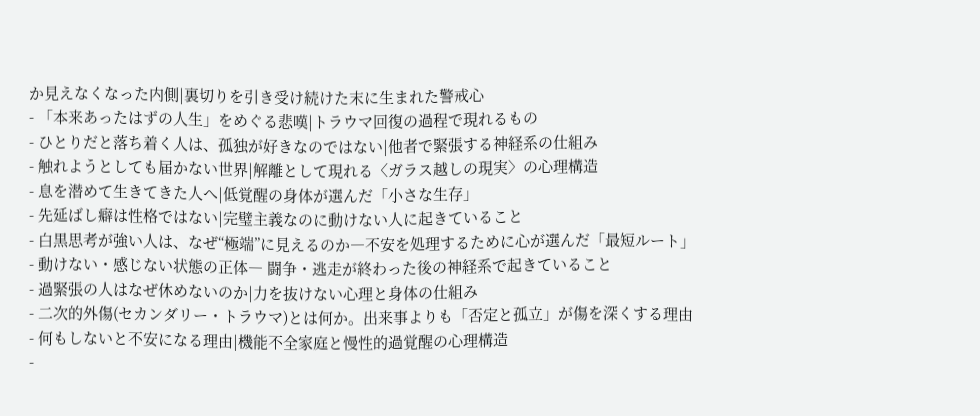か見えなくなった内側|裏切りを引き受け続けた末に生まれた警戒心
- 「本来あったはずの人生」をめぐる悲嘆|トラウマ回復の過程で現れるもの
- ひとりだと落ち着く人は、孤独が好きなのではない|他者で緊張する神経系の仕組み
- 触れようとしても届かない世界|解離として現れる〈ガラス越しの現実〉の心理構造
- 息を潜めて生きてきた人へ|低覚醒の身体が選んだ「小さな生存」
- 先延ばし癖は性格ではない|完璧主義なのに動けない人に起きていること
- 白黒思考が強い人は、なぜ“極端”に見えるのか―不安を処理するために心が選んだ「最短ルート」
- 動けない・感じない状態の正体― 闘争・逃走が終わった後の神経系で起きていること
- 過緊張の人はなぜ休めないのか|力を抜けない心理と身体の仕組み
- 二次的外傷(セカンダリー・トラウマ)とは何か。出来事よりも「否定と孤立」が傷を深くする理由
- 何もしないと不安になる理由|機能不全家庭と慢性的過覚醒の心理構造
-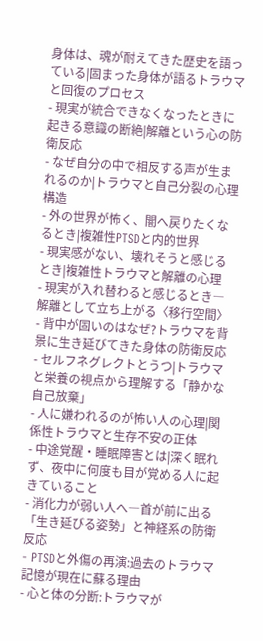身体は、魂が耐えてきた歴史を語っている|固まった身体が語るトラウマと回復のプロセス
- 現実が統合できなくなったときに起きる意識の断絶|解離という心の防衛反応
- なぜ自分の中で相反する声が生まれるのか|トラウマと自己分裂の心理構造
- 外の世界が怖く、闇へ戻りたくなるとき|複雑性PTSDと内的世界
- 現実感がない、壊れそうと感じるとき|複雑性トラウマと解離の心理
- 現実が入れ替わると感じるとき―解離として立ち上がる〈移行空間〉
- 背中が固いのはなぜ?トラウマを背景に生き延びてきた身体の防衛反応
- セルフネグレクトとうつ|トラウマと栄養の視点から理解する「静かな自己放棄」
- 人に嫌われるのが怖い人の心理|関係性トラウマと生存不安の正体
- 中途覚醒・睡眠障害とは|深く眠れず、夜中に何度も目が覚める人に起きていること
- 消化力が弱い人へ―首が前に出る「生き延びる姿勢」と神経系の防衛反応
- PTSDと外傷の再演:過去のトラウマ記憶が現在に蘇る理由
- 心と体の分断:トラウマが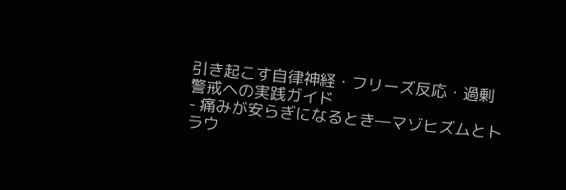引き起こす自律神経・フリーズ反応・過剰警戒への実践ガイド
- 痛みが安らぎになるとき―マゾヒズムとトラウ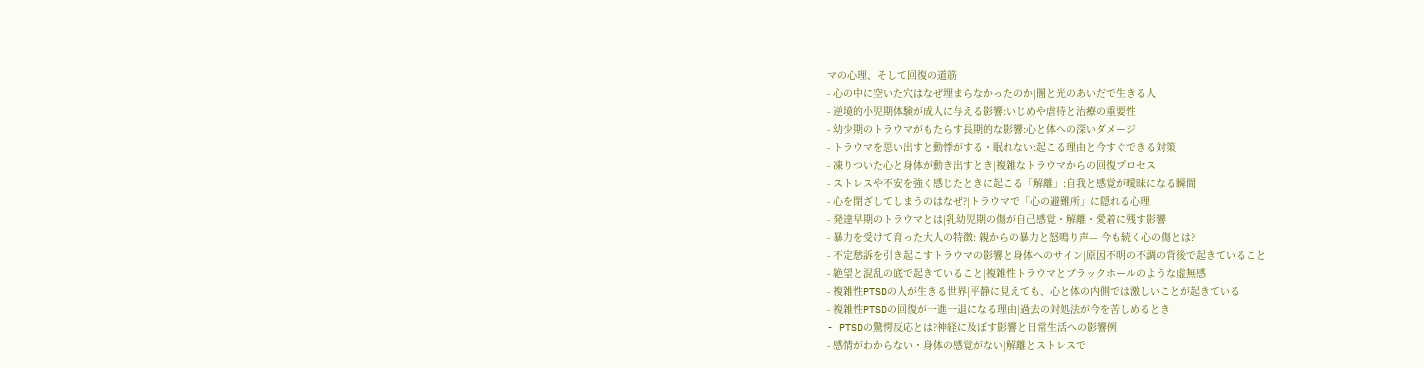マの心理、そして回復の道筋
- 心の中に空いた穴はなぜ埋まらなかったのか|闇と光のあいだで生きる人
- 逆境的小児期体験が成人に与える影響:いじめや虐待と治療の重要性
- 幼少期のトラウマがもたらす長期的な影響:心と体への深いダメージ
- トラウマを思い出すと動悸がする・眠れない:起こる理由と今すぐできる対策
- 凍りついた心と身体が動き出すとき|複雑なトラウマからの回復プロセス
- ストレスや不安を強く感じたときに起こる「解離」:自我と感覚が曖昧になる瞬間
- 心を閉ざしてしまうのはなぜ?|トラウマで「心の避難所」に隠れる心理
- 発達早期のトラウマとは|乳幼児期の傷が自己感覚・解離・愛着に残す影響
- 暴力を受けて育った大人の特徴: 親からの暴力と怒鳴り声— 今も続く心の傷とは?
- 不定愁訴を引き起こすトラウマの影響と身体へのサイン|原因不明の不調の背後で起きていること
- 絶望と混乱の底で起きていること|複雑性トラウマとブラックホールのような虚無感
- 複雑性PTSDの人が生きる世界|平静に見えても、心と体の内側では激しいことが起きている
- 複雑性PTSDの回復が一進一退になる理由|過去の対処法が今を苦しめるとき
- PTSDの驚愕反応とは?神経に及ぼす影響と日常生活への影響例
- 感情がわからない・身体の感覚がない|解離とストレスで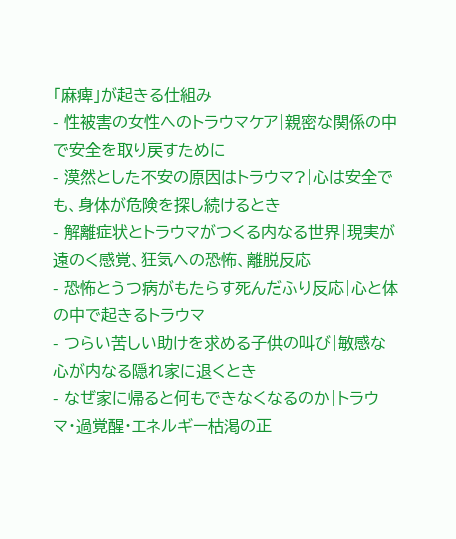「麻痺」が起きる仕組み
- 性被害の女性へのトラウマケア|親密な関係の中で安全を取り戻すために
- 漠然とした不安の原因はトラウマ?|心は安全でも、身体が危険を探し続けるとき
- 解離症状とトラウマがつくる内なる世界|現実が遠のく感覚、狂気への恐怖、離脱反応
- 恐怖とうつ病がもたらす死んだふり反応|心と体の中で起きるトラウマ
- つらい苦しい助けを求める子供の叫び|敏感な心が内なる隠れ家に退くとき
- なぜ家に帰ると何もできなくなるのか|トラウマ・過覚醒・エネルギー枯渇の正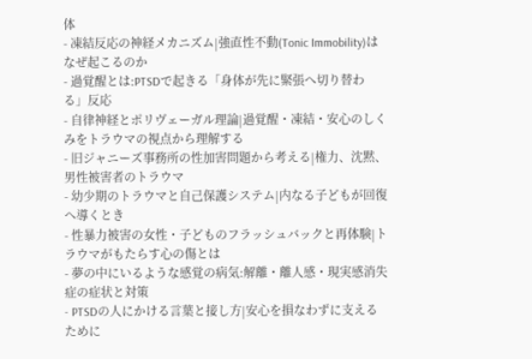体
- 凍結反応の神経メカニズム|強直性不動(Tonic Immobility)はなぜ起こるのか
- 過覚醒とは:PTSDで起きる「身体が先に緊張へ切り替わる」反応
- 自律神経とポリヴェーガル理論|過覚醒・凍結・安心のしくみをトラウマの視点から理解する
- 旧ジャニーズ事務所の性加害問題から考える|権力、沈黙、男性被害者のトラウマ
- 幼少期のトラウマと自己保護システム|内なる子どもが回復へ導くとき
- 性暴力被害の女性・子どものフラッシュバックと再体験|トラウマがもたらす心の傷とは
- 夢の中にいるような感覚の病気:解離・離人感・現実感消失症の症状と対策
- PTSDの人にかける言葉と接し方|安心を損なわずに支えるために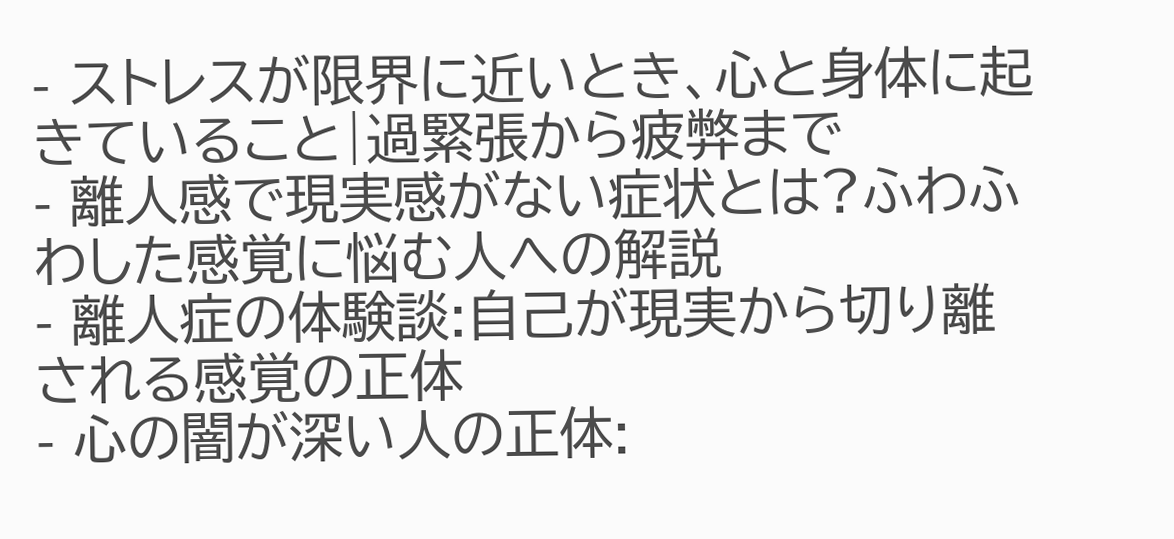- ストレスが限界に近いとき、心と身体に起きていること|過緊張から疲弊まで
- 離人感で現実感がない症状とは?ふわふわした感覚に悩む人への解説
- 離人症の体験談:自己が現実から切り離される感覚の正体
- 心の闇が深い人の正体: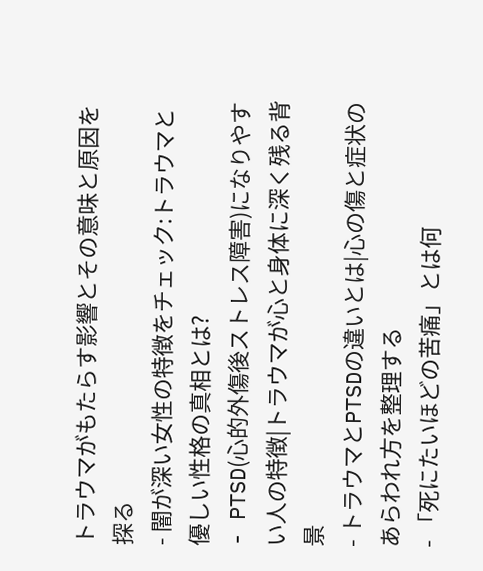トラウマがもたらす影響とその意味と原因を探る
- 闇が深い女性の特徴をチェック:トラウマと優しい性格の真相とは?
- PTSD(心的外傷後ストレス障害)になりやすい人の特徴|トラウマが心と身体に深く残る背景
- トラウマとPTSDの違いとは|心の傷と症状のあらわれ方を整理する
- 「死にたいほどの苦痛」とは何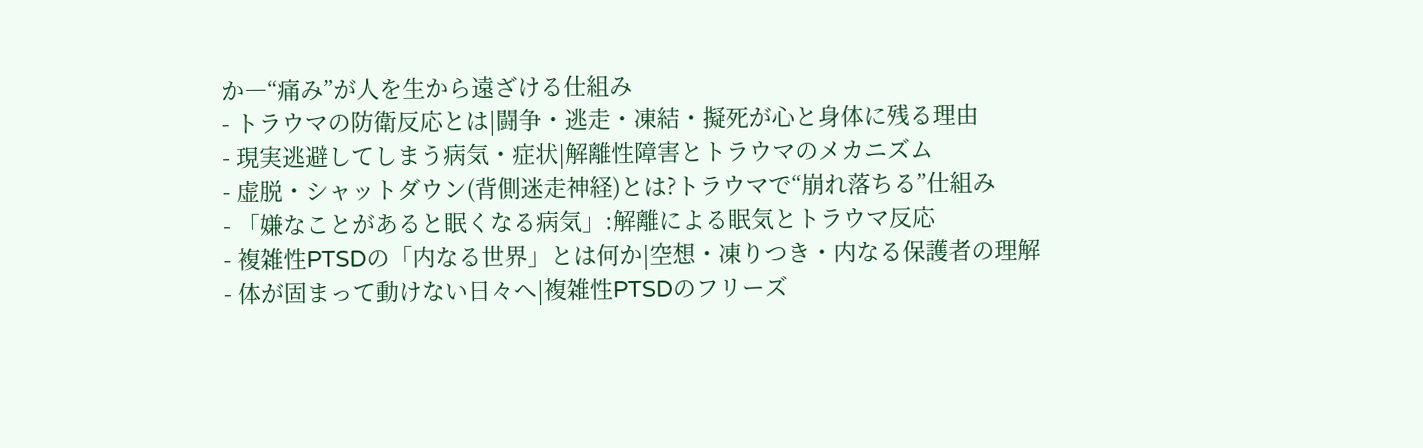か―“痛み”が人を生から遠ざける仕組み
- トラウマの防衛反応とは|闘争・逃走・凍結・擬死が心と身体に残る理由
- 現実逃避してしまう病気・症状|解離性障害とトラウマのメカニズム
- 虚脱・シャットダウン(背側迷走神経)とは?トラウマで“崩れ落ちる”仕組み
- 「嫌なことがあると眠くなる病気」:解離による眠気とトラウマ反応
- 複雑性PTSDの「内なる世界」とは何か|空想・凍りつき・内なる保護者の理解
- 体が固まって動けない日々へ|複雑性PTSDのフリーズ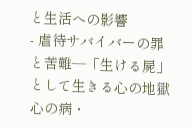と生活への影響
- 虐待サバイバーの罪と苦難―「生ける屍」として生きる心の地獄
心の病・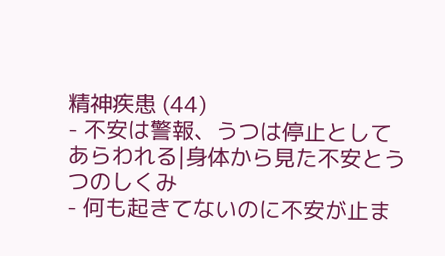精神疾患 (44)
- 不安は警報、うつは停止としてあらわれる|身体から見た不安とうつのしくみ
- 何も起きてないのに不安が止ま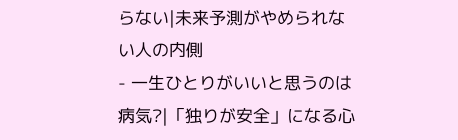らない|未来予測がやめられない人の内側
- 一生ひとりがいいと思うのは病気?|「独りが安全」になる心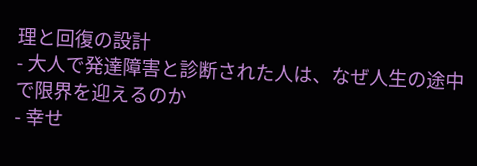理と回復の設計
- 大人で発達障害と診断された人は、なぜ人生の途中で限界を迎えるのか
- 幸せ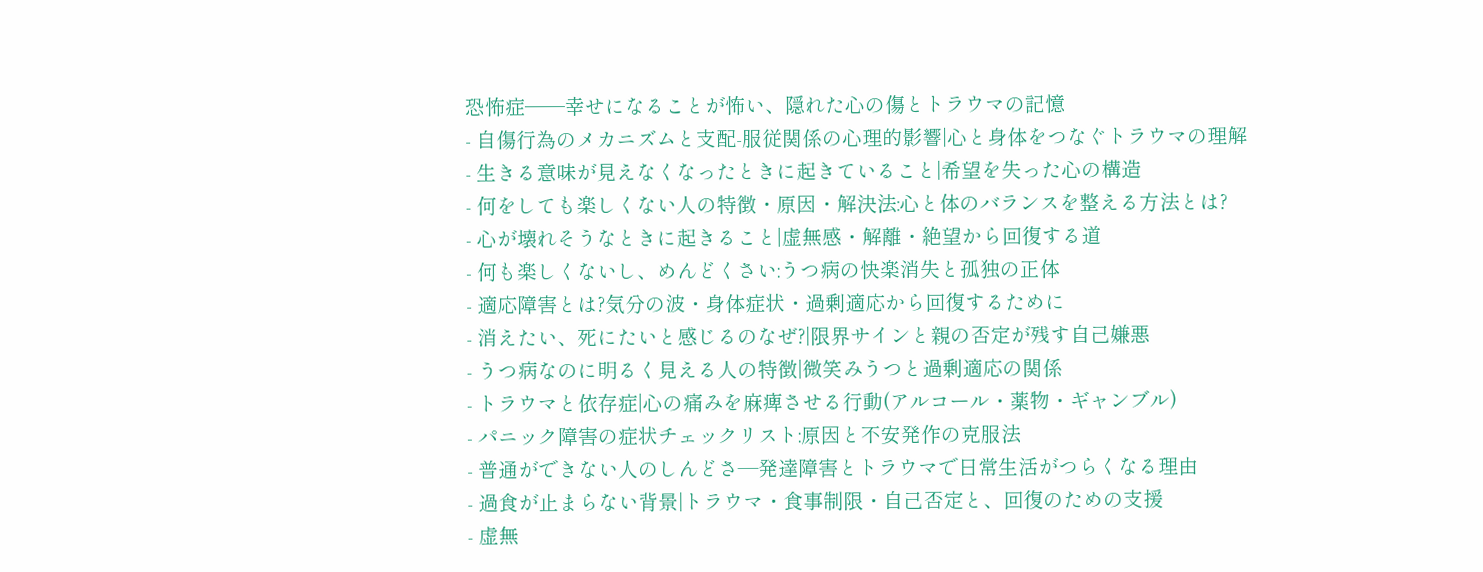恐怖症──幸せになることが怖い、隠れた心の傷とトラウマの記憶
- 自傷行為のメカニズムと支配-服従関係の心理的影響|心と身体をつなぐトラウマの理解
- 生きる意味が見えなくなったときに起きていること|希望を失った心の構造
- 何をしても楽しくない人の特徴・原因・解決法:心と体のバランスを整える方法とは?
- 心が壊れそうなときに起きること|虚無感・解離・絶望から回復する道
- 何も楽しくないし、めんどくさい:うつ病の快楽消失と孤独の正体
- 適応障害とは?気分の波・身体症状・過剰適応から回復するために
- 消えたい、死にたいと感じるのなぜ?|限界サインと親の否定が残す自己嫌悪
- うつ病なのに明るく見える人の特徴|微笑みうつと過剰適応の関係
- トラウマと依存症|心の痛みを麻痺させる行動(アルコール・薬物・ギャンブル)
- パニック障害の症状チェックリスト:原因と不安発作の克服法
- 普通ができない人のしんどさ―発達障害とトラウマで日常生活がつらくなる理由
- 過食が止まらない背景|トラウマ・食事制限・自己否定と、回復のための支援
- 虚無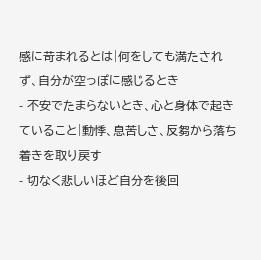感に苛まれるとは|何をしても満たされず、自分が空っぽに感じるとき
- 不安でたまらないとき、心と身体で起きていること|動悸、息苦しさ、反芻から落ち着きを取り戻す
- 切なく悲しいほど自分を後回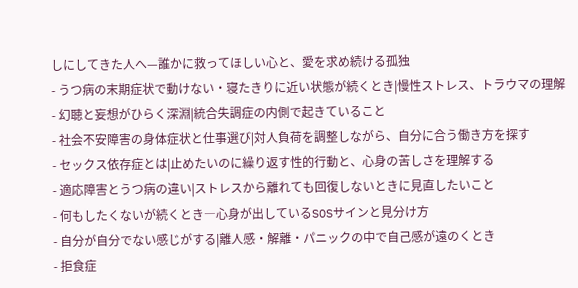しにしてきた人へ—誰かに救ってほしい心と、愛を求め続ける孤独
- うつ病の末期症状で動けない・寝たきりに近い状態が続くとき|慢性ストレス、トラウマの理解
- 幻聴と妄想がひらく深淵|統合失調症の内側で起きていること
- 社会不安障害の身体症状と仕事選び|対人負荷を調整しながら、自分に合う働き方を探す
- セックス依存症とは|止めたいのに繰り返す性的行動と、心身の苦しさを理解する
- 適応障害とうつ病の違い|ストレスから離れても回復しないときに見直したいこと
- 何もしたくないが続くとき―心身が出しているSOSサインと見分け方
- 自分が自分でない感じがする|離人感・解離・パニックの中で自己感が遠のくとき
- 拒食症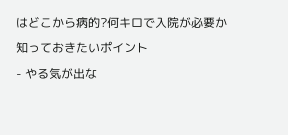はどこから病的?何キロで入院が必要か知っておきたいポイント
- やる気が出な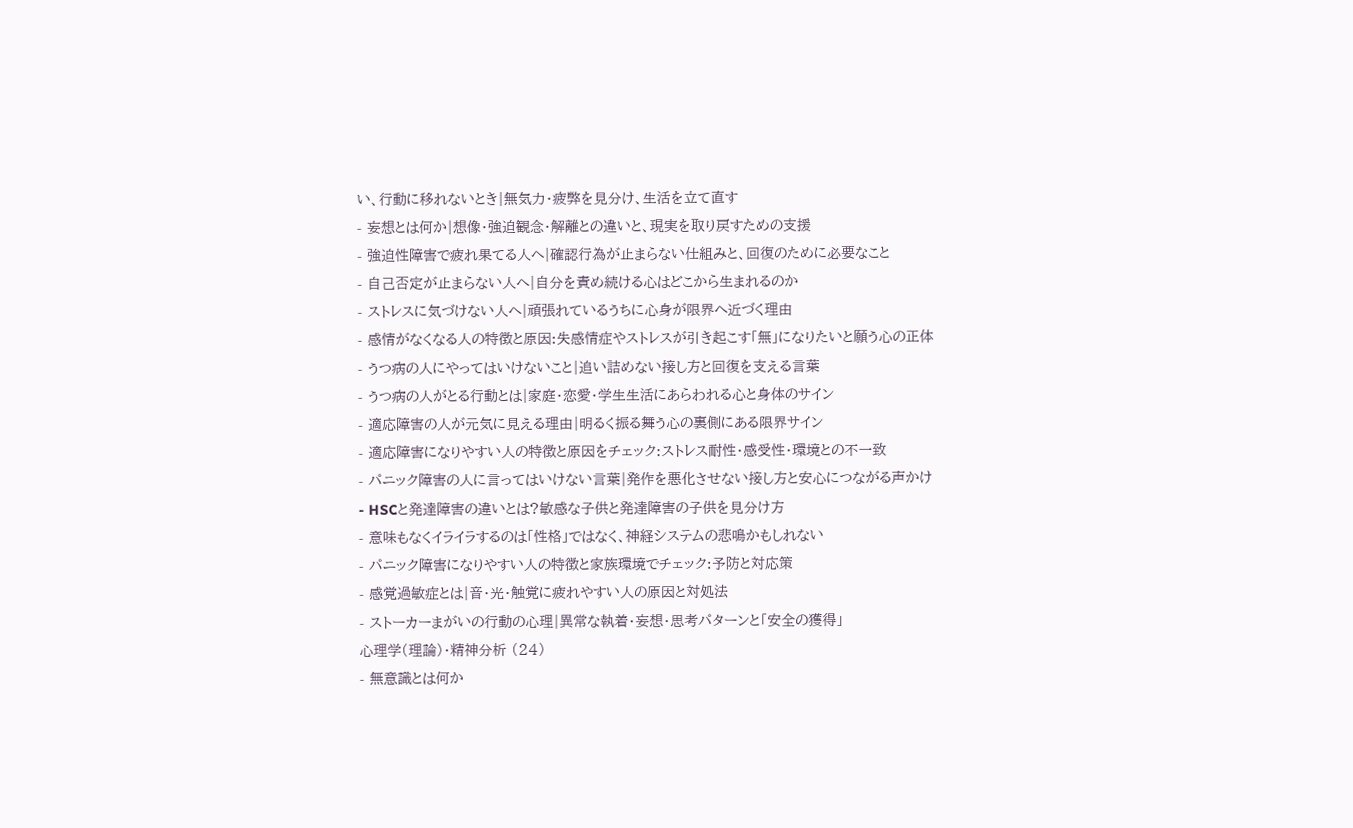い、行動に移れないとき|無気力・疲弊を見分け、生活を立て直す
- 妄想とは何か|想像・強迫観念・解離との違いと、現実を取り戻すための支援
- 強迫性障害で疲れ果てる人へ|確認行為が止まらない仕組みと、回復のために必要なこと
- 自己否定が止まらない人へ|自分を責め続ける心はどこから生まれるのか
- ストレスに気づけない人へ|頑張れているうちに心身が限界へ近づく理由
- 感情がなくなる人の特徴と原因:失感情症やストレスが引き起こす「無」になりたいと願う心の正体
- うつ病の人にやってはいけないこと|追い詰めない接し方と回復を支える言葉
- うつ病の人がとる行動とは|家庭・恋愛・学生生活にあらわれる心と身体のサイン
- 適応障害の人が元気に見える理由|明るく振る舞う心の裏側にある限界サイン
- 適応障害になりやすい人の特徴と原因をチェック:ストレス耐性・感受性・環境との不一致
- パニック障害の人に言ってはいけない言葉|発作を悪化させない接し方と安心につながる声かけ
- HSCと発達障害の違いとは?敏感な子供と発達障害の子供を見分け方
- 意味もなくイライラするのは「性格」ではなく、神経システムの悲鳴かもしれない
- パニック障害になりやすい人の特徴と家族環境でチェック:予防と対応策
- 感覚過敏症とは|音・光・触覚に疲れやすい人の原因と対処法
- ストーカーまがいの行動の心理|異常な執着・妄想・思考パターンと「安全の獲得」
心理学(理論)・精神分析 (24)
- 無意識とは何か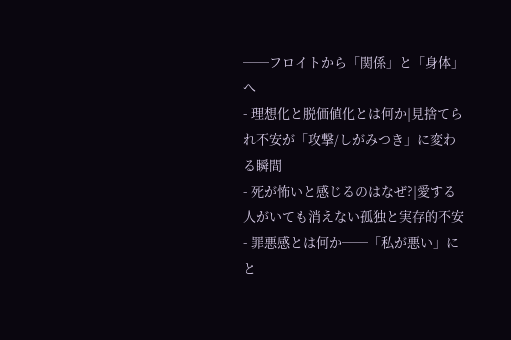──フロイトから「関係」と「身体」へ
- 理想化と脱価値化とは何か|見捨てられ不安が「攻撃/しがみつき」に変わる瞬間
- 死が怖いと感じるのはなぜ?|愛する人がいても消えない孤独と実存的不安
- 罪悪感とは何か──「私が悪い」にと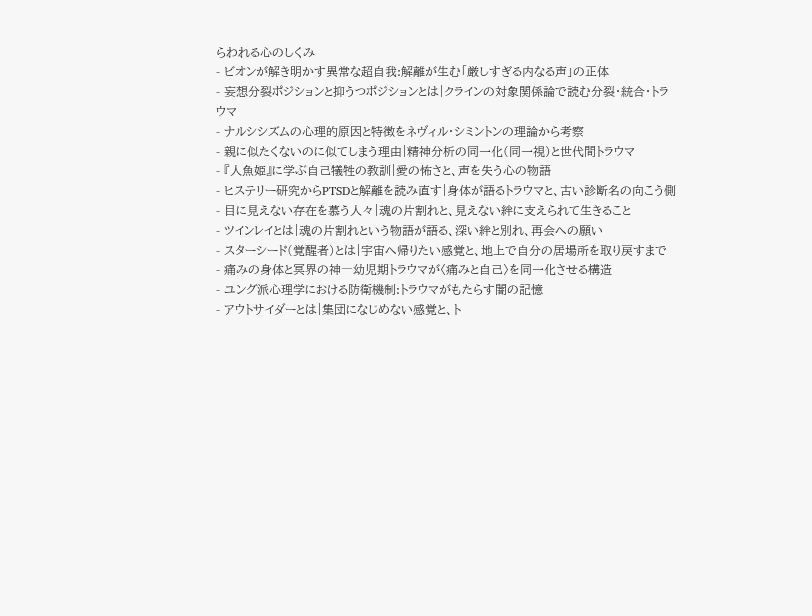らわれる心のしくみ
- ビオンが解き明かす異常な超自我:解離が生む「厳しすぎる内なる声」の正体
- 妄想分裂ポジションと抑うつポジションとは|クラインの対象関係論で読む分裂・統合・トラウマ
- ナルシシズムの心理的原因と特徴をネヴィル・シミントンの理論から考察
- 親に似たくないのに似てしまう理由|精神分析の同一化(同一視)と世代間トラウマ
- 『人魚姫』に学ぶ自己犠牲の教訓|愛の怖さと、声を失う心の物語
- ヒステリー研究からPTSDと解離を読み直す|身体が語るトラウマと、古い診断名の向こう側
- 目に見えない存在を慕う人々|魂の片割れと、見えない絆に支えられて生きること
- ツインレイとは|魂の片割れという物語が語る、深い絆と別れ、再会への願い
- スターシード(覚醒者)とは|宇宙へ帰りたい感覚と、地上で自分の居場所を取り戻すまで
- 痛みの身体と冥界の神―幼児期トラウマが〈痛みと自己〉を同一化させる構造
- ユング派心理学における防衛機制:トラウマがもたらす闇の記憶
- アウトサイダーとは|集団になじめない感覚と、ト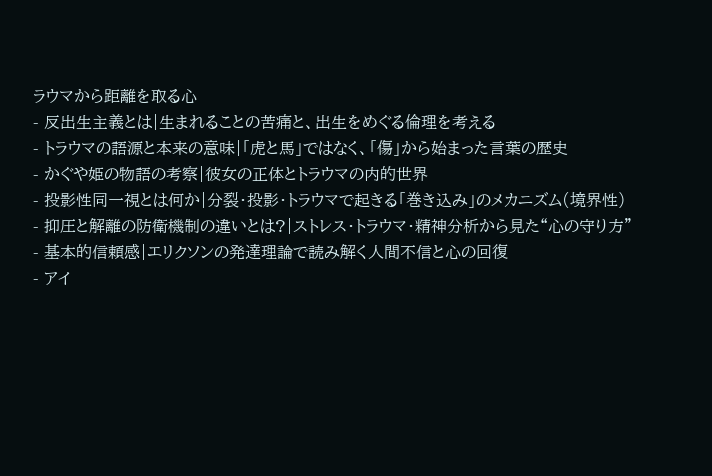ラウマから距離を取る心
- 反出生主義とは|生まれることの苦痛と、出生をめぐる倫理を考える
- トラウマの語源と本来の意味|「虎と馬」ではなく、「傷」から始まった言葉の歴史
- かぐや姫の物語の考察|彼女の正体とトラウマの内的世界
- 投影性同一視とは何か|分裂・投影・トラウマで起きる「巻き込み」のメカニズム(境界性)
- 抑圧と解離の防衛機制の違いとは?|ストレス・トラウマ・精神分析から見た“心の守り方”
- 基本的信頼感|エリクソンの発達理論で読み解く人間不信と心の回復
- アイ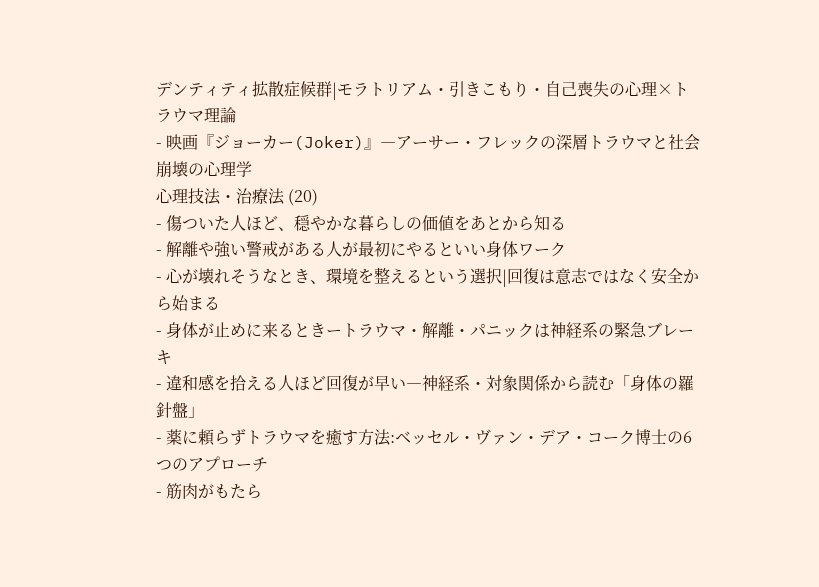デンティティ拡散症候群|モラトリアム・引きこもり・自己喪失の心理×トラウマ理論
- 映画『ジョーカー(Joker)』―アーサー・フレックの深層トラウマと社会崩壊の心理学
心理技法・治療法 (20)
- 傷ついた人ほど、穏やかな暮らしの価値をあとから知る
- 解離や強い警戒がある人が最初にやるといい身体ワーク
- 心が壊れそうなとき、環境を整えるという選択|回復は意志ではなく安全から始まる
- 身体が止めに来るときートラウマ・解離・パニックは神経系の緊急ブレーキ
- 違和感を拾える人ほど回復が早い―神経系・対象関係から読む「身体の羅針盤」
- 薬に頼らずトラウマを癒す方法:ベッセル・ヴァン・デア・コーク博士の6つのアプローチ
- 筋肉がもたら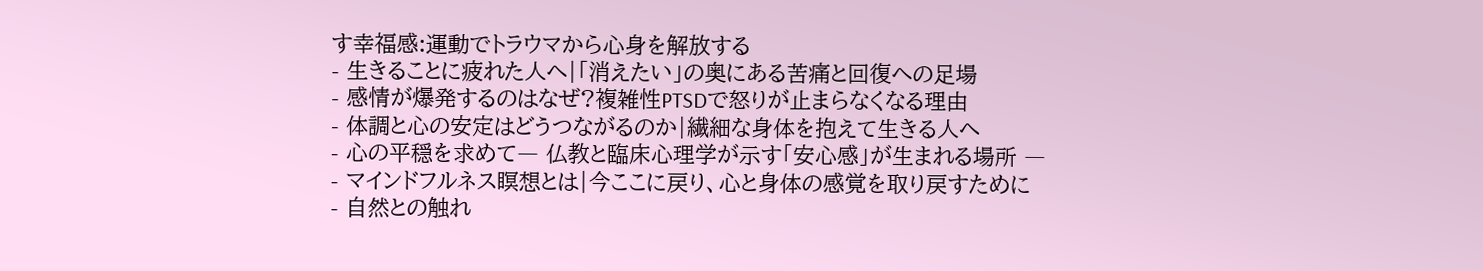す幸福感:運動でトラウマから心身を解放する
- 生きることに疲れた人へ|「消えたい」の奥にある苦痛と回復への足場
- 感情が爆発するのはなぜ?複雑性PTSDで怒りが止まらなくなる理由
- 体調と心の安定はどうつながるのか|繊細な身体を抱えて生きる人へ
- 心の平穏を求めて― 仏教と臨床心理学が示す「安心感」が生まれる場所 ―
- マインドフルネス瞑想とは|今ここに戻り、心と身体の感覚を取り戻すために
- 自然との触れ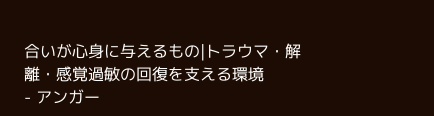合いが心身に与えるもの|トラウマ・解離・感覚過敏の回復を支える環境
- アンガー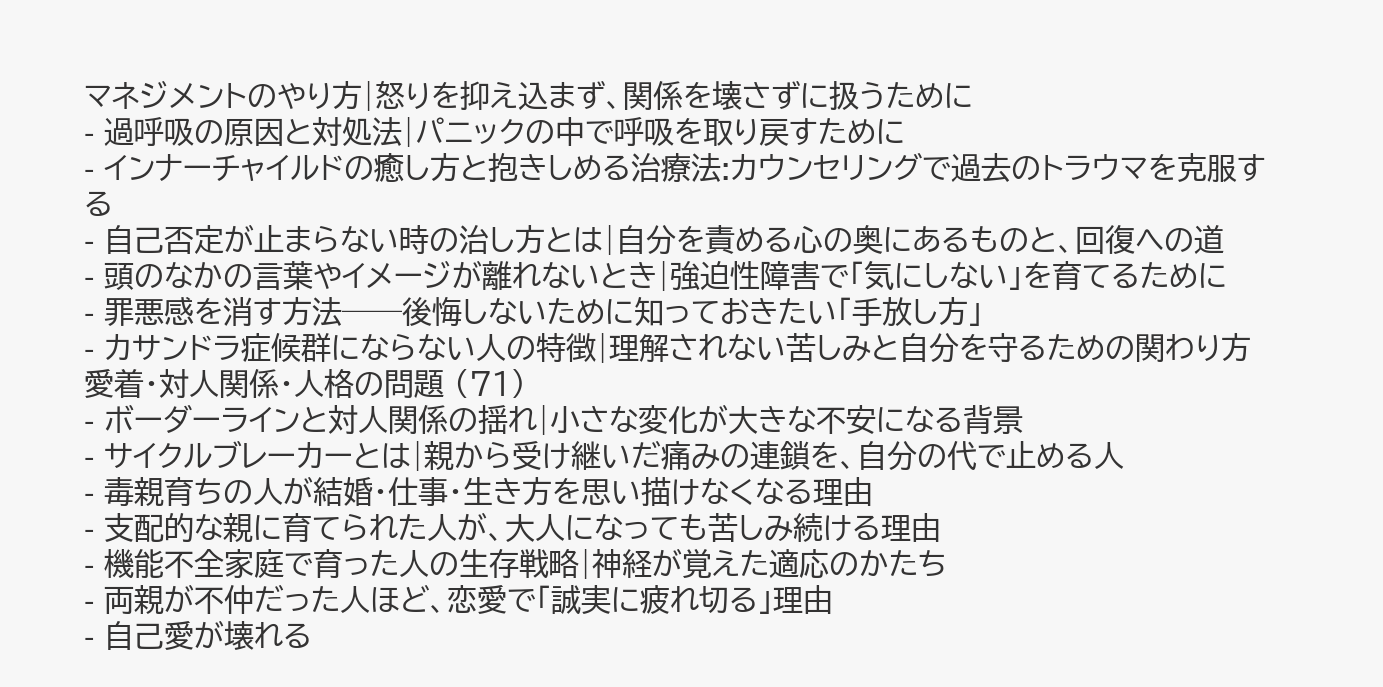マネジメントのやり方|怒りを抑え込まず、関係を壊さずに扱うために
- 過呼吸の原因と対処法|パニックの中で呼吸を取り戻すために
- インナーチャイルドの癒し方と抱きしめる治療法:カウンセリングで過去のトラウマを克服する
- 自己否定が止まらない時の治し方とは|自分を責める心の奥にあるものと、回復への道
- 頭のなかの言葉やイメージが離れないとき|強迫性障害で「気にしない」を育てるために
- 罪悪感を消す方法──後悔しないために知っておきたい「手放し方」
- カサンドラ症候群にならない人の特徴|理解されない苦しみと自分を守るための関わり方
愛着・対人関係・人格の問題 (71)
- ボーダーラインと対人関係の揺れ|小さな変化が大きな不安になる背景
- サイクルブレーカーとは|親から受け継いだ痛みの連鎖を、自分の代で止める人
- 毒親育ちの人が結婚・仕事・生き方を思い描けなくなる理由
- 支配的な親に育てられた人が、大人になっても苦しみ続ける理由
- 機能不全家庭で育った人の生存戦略|神経が覚えた適応のかたち
- 両親が不仲だった人ほど、恋愛で「誠実に疲れ切る」理由
- 自己愛が壊れる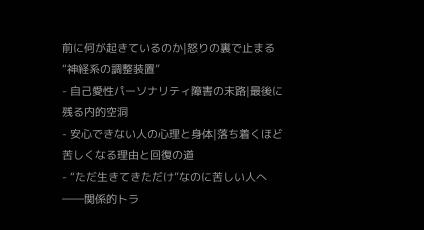前に何が起きているのか|怒りの裏で止まる“神経系の調整装置”
- 自己愛性パーソナリティ障害の末路|最後に残る内的空洞
- 安心できない人の心理と身体|落ち着くほど苦しくなる理由と回復の道
- “ただ生きてきただけ”なのに苦しい人へ――関係的トラ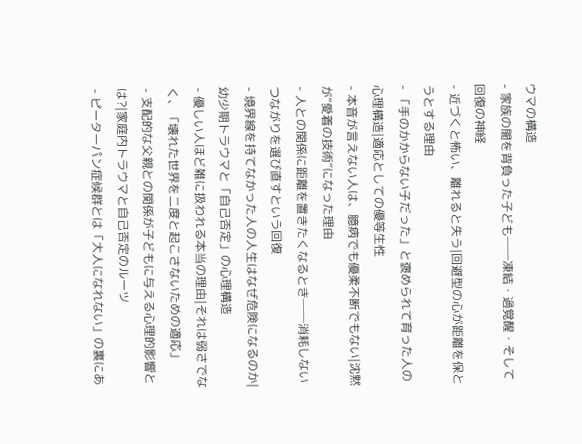ウマの構造
- 家族の闇を背負った子ども──凍結・過覚醒・そして回復の神経
- 近づくと怖い、離れると失う|回避型の心が距離を保とうとする理由
- 「手のかからない子だった」と褒められて育った人の心理構造|適応としての優等生性
- 本音が言えない人は、臆病でも優柔不断でもない|沈黙が“愛着の技術”になった理由
- 人との関係に距離を置きたくなるとき──消耗しないつながりを選び直すという回復
- 境界線を持てなかった人の人生はなぜ危険になるのか|幼少期トラウマと「自己否定」の心理構造
- 優しい人ほど雑に扱われる本当の理由|それは弱さでなく、「壊れた世界を二度と起こさないための適応」
- 支配的な父親との関係が子どもに与える心理的影響とは?|家庭内トラウマと自己否定のルーツ
- ピーターパン症候群とは「大人になれない」の裏にあ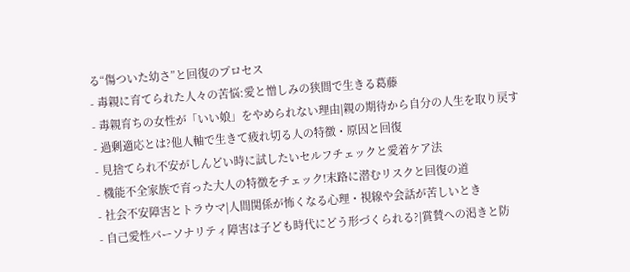る“傷ついた幼さ”と回復のプロセス
- 毒親に育てられた人々の苦悩:愛と憎しみの狭間で生きる葛藤
- 毒親育ちの女性が「いい娘」をやめられない理由|親の期待から自分の人生を取り戻す
- 過剰適応とは?他人軸で生きて疲れ切る人の特徴・原因と回復
- 見捨てられ不安がしんどい時に試したいセルフチェックと愛着ケア法
- 機能不全家族で育った大人の特徴をチェック!末路に潜むリスクと回復の道
- 社会不安障害とトラウマ|人間関係が怖くなる心理・視線や会話が苦しいとき
- 自己愛性パーソナリティ障害は子ども時代にどう形づくられる?|賞賛への渇きと防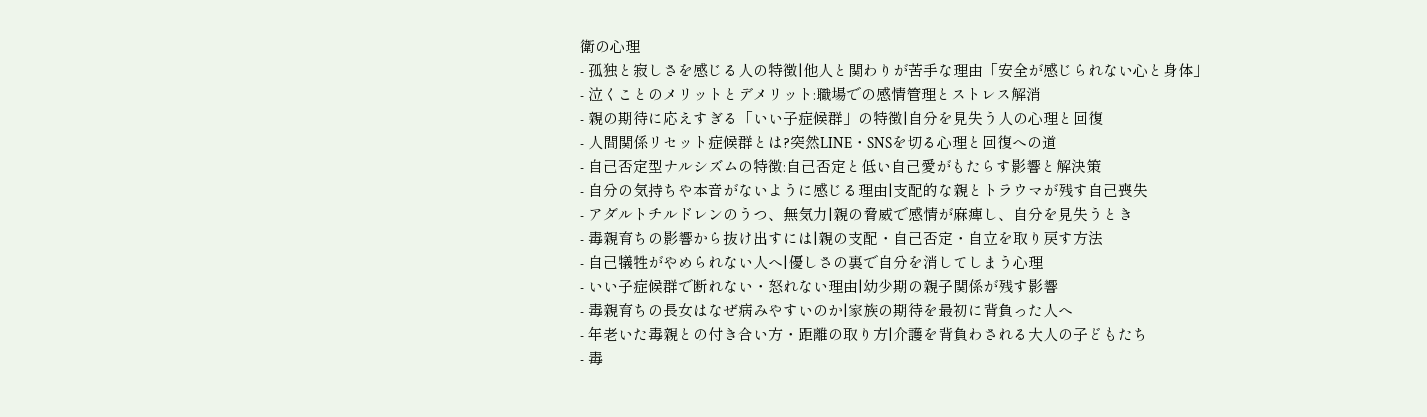衛の心理
- 孤独と寂しさを感じる人の特徴|他人と関わりが苦手な理由「安全が感じられない心と身体」
- 泣くことのメリットとデメリット:職場での感情管理とストレス解消
- 親の期待に応えすぎる「いい子症候群」の特徴|自分を見失う人の心理と回復
- 人間関係リセット症候群とは?突然LINE・SNSを切る心理と回復への道
- 自己否定型ナルシズムの特徴:自己否定と低い自己愛がもたらす影響と解決策
- 自分の気持ちや本音がないように感じる理由|支配的な親とトラウマが残す自己喪失
- アダルトチルドレンのうつ、無気力|親の脅威で感情が麻痺し、自分を見失うとき
- 毒親育ちの影響から抜け出すには|親の支配・自己否定・自立を取り戻す方法
- 自己犠牲がやめられない人へ|優しさの裏で自分を消してしまう心理
- いい子症候群で断れない・怒れない理由|幼少期の親子関係が残す影響
- 毒親育ちの長女はなぜ病みやすいのか|家族の期待を最初に背負った人へ
- 年老いた毒親との付き合い方・距離の取り方|介護を背負わされる大人の子どもたち
- 毒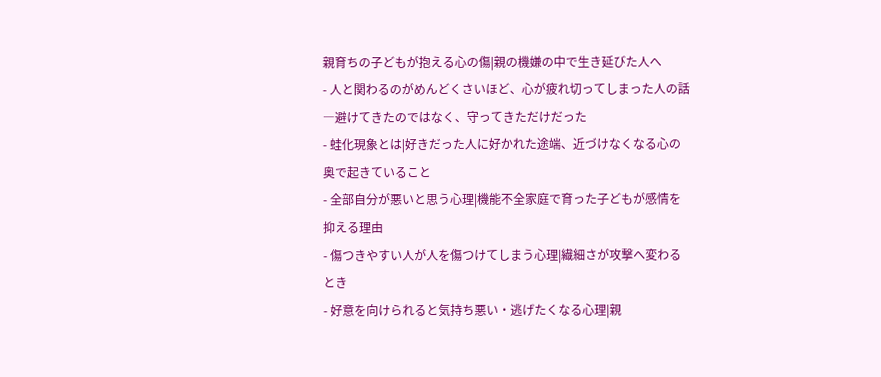親育ちの子どもが抱える心の傷|親の機嫌の中で生き延びた人へ
- 人と関わるのがめんどくさいほど、心が疲れ切ってしまった人の話―避けてきたのではなく、守ってきただけだった
- 蛙化現象とは|好きだった人に好かれた途端、近づけなくなる心の奥で起きていること
- 全部自分が悪いと思う心理|機能不全家庭で育った子どもが感情を抑える理由
- 傷つきやすい人が人を傷つけてしまう心理|繊細さが攻撃へ変わるとき
- 好意を向けられると気持ち悪い・逃げたくなる心理|親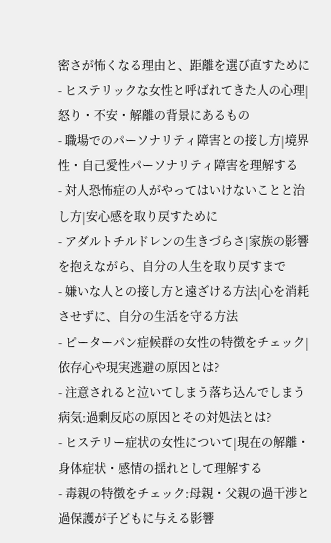密さが怖くなる理由と、距離を選び直すために
- ヒステリックな女性と呼ばれてきた人の心理|怒り・不安・解離の背景にあるもの
- 職場でのパーソナリティ障害との接し方|境界性・自己愛性パーソナリティ障害を理解する
- 対人恐怖症の人がやってはいけないことと治し方|安心感を取り戻すために
- アダルトチルドレンの生きづらさ|家族の影響を抱えながら、自分の人生を取り戻すまで
- 嫌いな人との接し方と遠ざける方法|心を消耗させずに、自分の生活を守る方法
- ピーターパン症候群の女性の特徴をチェック|依存心や現実逃避の原因とは?
- 注意されると泣いてしまう落ち込んでしまう病気:過剰反応の原因とその対処法とは?
- ヒステリー症状の女性について|現在の解離・身体症状・感情の揺れとして理解する
- 毒親の特徴をチェック:母親・父親の過干渉と過保護が子どもに与える影響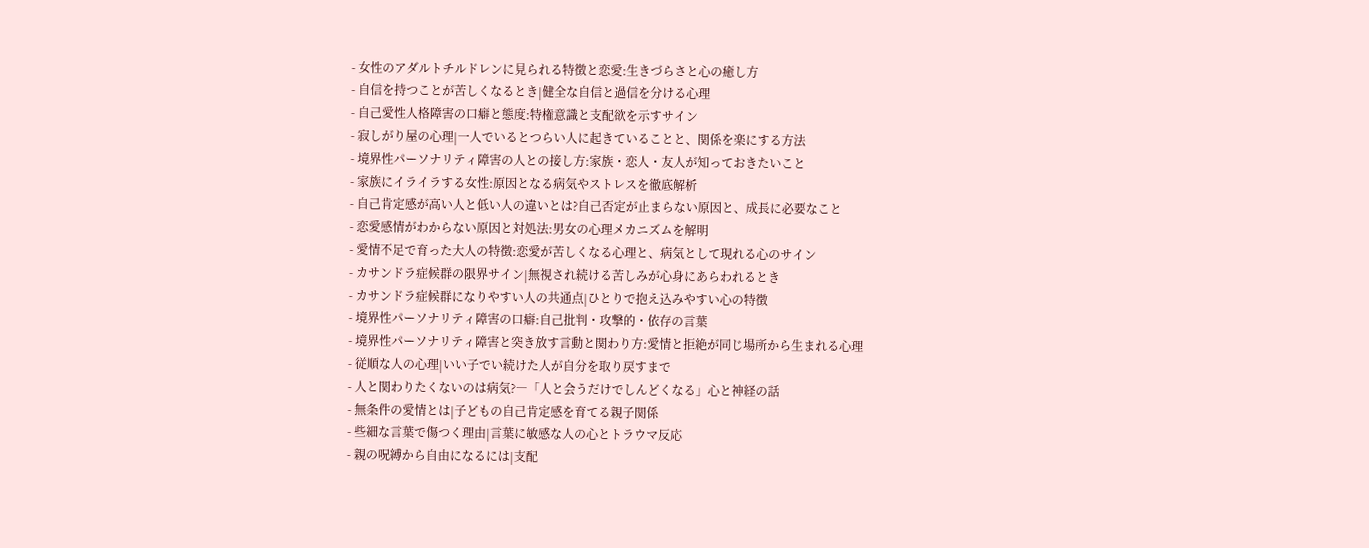- 女性のアダルトチルドレンに見られる特徴と恋愛:生きづらさと心の癒し方
- 自信を持つことが苦しくなるとき|健全な自信と過信を分ける心理
- 自己愛性人格障害の口癖と態度:特権意識と支配欲を示すサイン
- 寂しがり屋の心理|一人でいるとつらい人に起きていることと、関係を楽にする方法
- 境界性パーソナリティ障害の人との接し方:家族・恋人・友人が知っておきたいこと
- 家族にイライラする女性:原因となる病気やストレスを徹底解析
- 自己肯定感が高い人と低い人の違いとは?自己否定が止まらない原因と、成長に必要なこと
- 恋愛感情がわからない原因と対処法:男女の心理メカニズムを解明
- 愛情不足で育った大人の特徴:恋愛が苦しくなる心理と、病気として現れる心のサイン
- カサンドラ症候群の限界サイン|無視され続ける苦しみが心身にあらわれるとき
- カサンドラ症候群になりやすい人の共通点|ひとりで抱え込みやすい心の特徴
- 境界性パーソナリティ障害の口癖:自己批判・攻撃的・依存の言葉
- 境界性パーソナリティ障害と突き放す言動と関わり方:愛情と拒絶が同じ場所から生まれる心理
- 従順な人の心理|いい子でい続けた人が自分を取り戻すまで
- 人と関わりたくないのは病気?―「人と会うだけでしんどくなる」心と神経の話
- 無条件の愛情とは|子どもの自己肯定感を育てる親子関係
- 些細な言葉で傷つく理由|言葉に敏感な人の心とトラウマ反応
- 親の呪縛から自由になるには|支配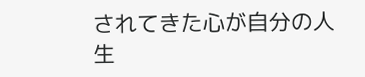されてきた心が自分の人生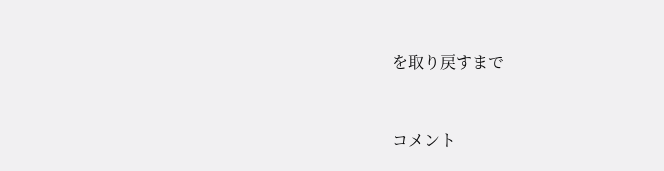を取り戻すまで


コメント